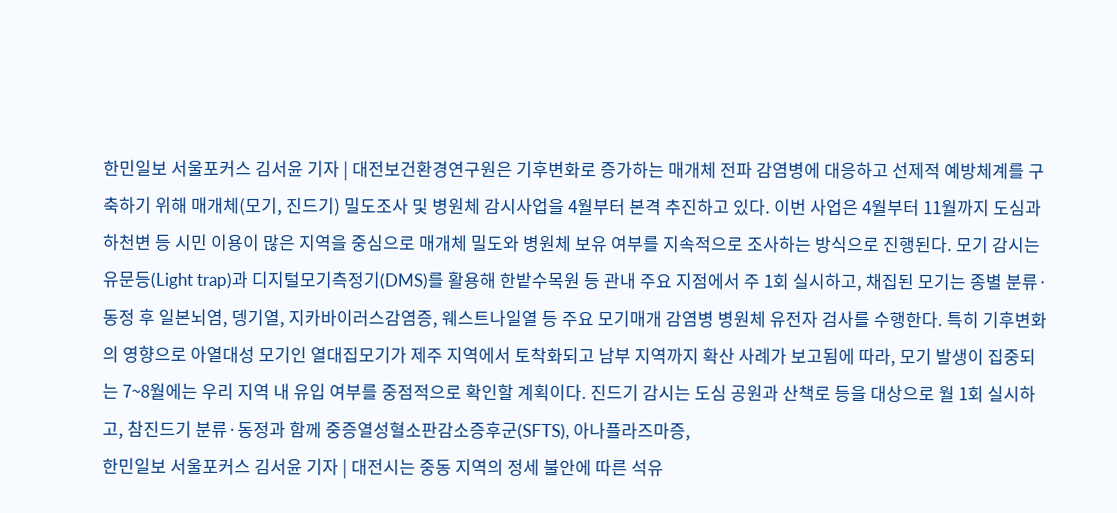한민일보 서울포커스 김서윤 기자 | 대전보건환경연구원은 기후변화로 증가하는 매개체 전파 감염병에 대응하고 선제적 예방체계를 구축하기 위해 매개체(모기, 진드기) 밀도조사 및 병원체 감시사업을 4월부터 본격 추진하고 있다. 이번 사업은 4월부터 11월까지 도심과 하천변 등 시민 이용이 많은 지역을 중심으로 매개체 밀도와 병원체 보유 여부를 지속적으로 조사하는 방식으로 진행된다. 모기 감시는 유문등(Light trap)과 디지털모기측정기(DMS)를 활용해 한밭수목원 등 관내 주요 지점에서 주 1회 실시하고, 채집된 모기는 종별 분류·동정 후 일본뇌염, 뎅기열, 지카바이러스감염증, 웨스트나일열 등 주요 모기매개 감염병 병원체 유전자 검사를 수행한다. 특히 기후변화의 영향으로 아열대성 모기인 열대집모기가 제주 지역에서 토착화되고 남부 지역까지 확산 사례가 보고됨에 따라, 모기 발생이 집중되는 7~8월에는 우리 지역 내 유입 여부를 중점적으로 확인할 계획이다. 진드기 감시는 도심 공원과 산책로 등을 대상으로 월 1회 실시하고, 참진드기 분류·동정과 함께 중증열성혈소판감소증후군(SFTS), 아나플라즈마증,
한민일보 서울포커스 김서윤 기자 | 대전시는 중동 지역의 정세 불안에 따른 석유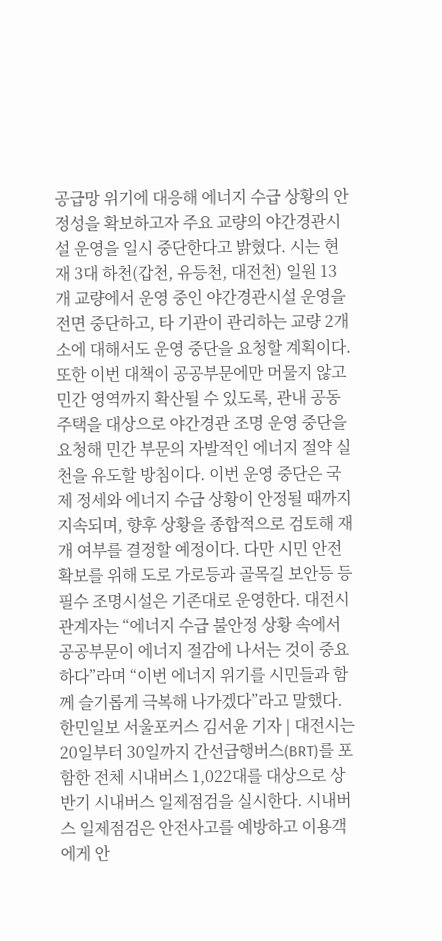공급망 위기에 대응해 에너지 수급 상황의 안정성을 확보하고자 주요 교량의 야간경관시설 운영을 일시 중단한다고 밝혔다. 시는 현재 3대 하천(갑천, 유등천, 대전천) 일원 13개 교량에서 운영 중인 야간경관시설 운영을 전면 중단하고, 타 기관이 관리하는 교량 2개소에 대해서도 운영 중단을 요청할 계획이다. 또한 이번 대책이 공공부문에만 머물지 않고 민간 영역까지 확산될 수 있도록, 관내 공동주택을 대상으로 야간경관 조명 운영 중단을 요청해 민간 부문의 자발적인 에너지 절약 실천을 유도할 방침이다. 이번 운영 중단은 국제 정세와 에너지 수급 상황이 안정될 때까지 지속되며, 향후 상황을 종합적으로 검토해 재개 여부를 결정할 예정이다. 다만 시민 안전 확보를 위해 도로 가로등과 골목길 보안등 등 필수 조명시설은 기존대로 운영한다. 대전시 관계자는 “에너지 수급 불안정 상황 속에서 공공부문이 에너지 절감에 나서는 것이 중요하다”라며 “이번 에너지 위기를 시민들과 함께 슬기롭게 극복해 나가겠다”라고 말했다.
한민일보 서울포커스 김서윤 기자 | 대전시는 20일부터 30일까지 간선급행버스(BRT)를 포함한 전체 시내버스 1,022대를 대상으로 상반기 시내버스 일제점검을 실시한다. 시내버스 일제점검은 안전사고를 예방하고 이용객에게 안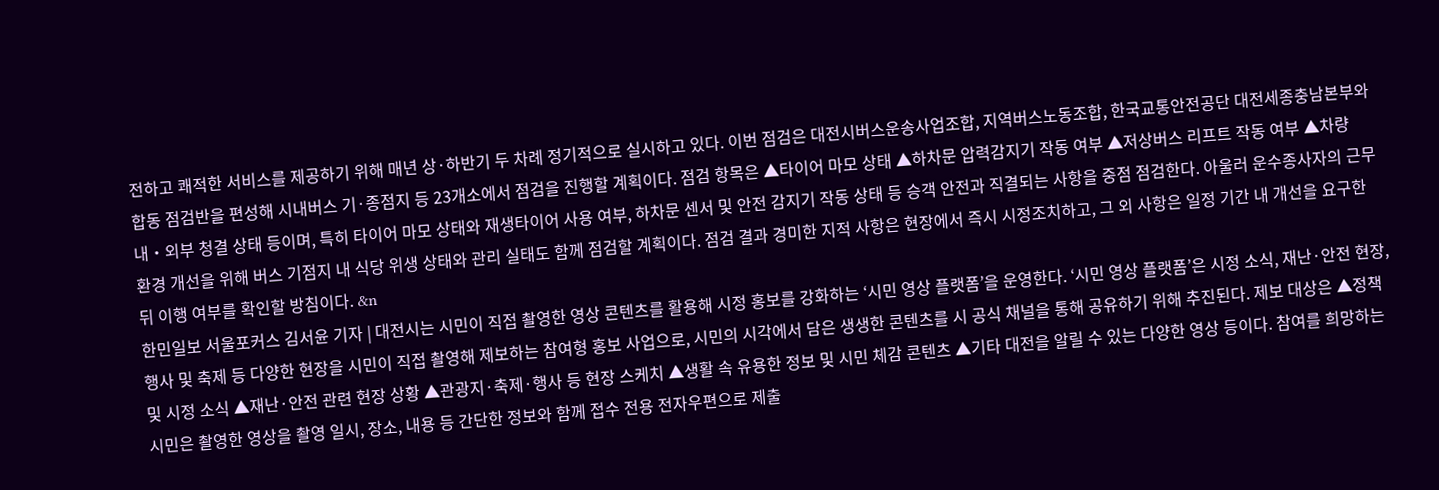전하고 쾌적한 서비스를 제공하기 위해 매년 상·하반기 두 차례 정기적으로 실시하고 있다. 이번 점검은 대전시버스운송사업조합, 지역버스노동조합, 한국교통안전공단 대전세종충남본부와 합동 점검반을 편성해 시내버스 기·종점지 등 23개소에서 점검을 진행할 계획이다. 점검 항목은 ▲타이어 마모 상태 ▲하차문 압력감지기 작동 여부 ▲저상버스 리프트 작동 여부 ▲차량 내‧외부 청결 상태 등이며, 특히 타이어 마모 상태와 재생타이어 사용 여부, 하차문 센서 및 안전 감지기 작동 상태 등 승객 안전과 직결되는 사항을 중점 점검한다. 아울러 운수종사자의 근무 환경 개선을 위해 버스 기점지 내 식당 위생 상태와 관리 실태도 함께 점검할 계획이다. 점검 결과 경미한 지적 사항은 현장에서 즉시 시정조치하고, 그 외 사항은 일정 기간 내 개선을 요구한 뒤 이행 여부를 확인할 방침이다. &n
한민일보 서울포커스 김서윤 기자 | 대전시는 시민이 직접 촬영한 영상 콘텐츠를 활용해 시정 홍보를 강화하는 ‘시민 영상 플랫폼’을 운영한다. ‘시민 영상 플랫폼’은 시정 소식, 재난·안전 현장, 행사 및 축제 등 다양한 현장을 시민이 직접 촬영해 제보하는 참여형 홍보 사업으로, 시민의 시각에서 담은 생생한 콘텐츠를 시 공식 채널을 통해 공유하기 위해 추진된다. 제보 대상은 ▲정책 및 시정 소식 ▲재난·안전 관련 현장 상황 ▲관광지·축제·행사 등 현장 스케치 ▲생활 속 유용한 정보 및 시민 체감 콘텐츠 ▲기타 대전을 알릴 수 있는 다양한 영상 등이다. 참여를 희망하는 시민은 촬영한 영상을 촬영 일시, 장소, 내용 등 간단한 정보와 함께 접수 전용 전자우편으로 제출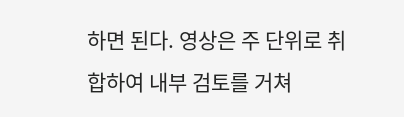하면 된다. 영상은 주 단위로 취합하여 내부 검토를 거쳐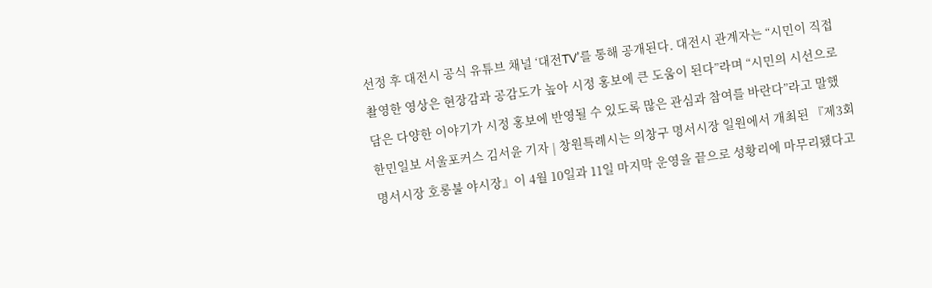선정 후 대전시 공식 유튜브 채널 ‘대전TV’를 통해 공개된다. 대전시 관계자는 “시민이 직접 촬영한 영상은 현장감과 공감도가 높아 시정 홍보에 큰 도움이 된다”라며 “시민의 시선으로 담은 다양한 이야기가 시정 홍보에 반영될 수 있도록 많은 관심과 참여를 바란다”라고 말했
한민일보 서울포커스 김서윤 기자 | 창원특례시는 의창구 명서시장 일원에서 개최된 『제3회 명서시장 호롱불 야시장』이 4월 10일과 11일 마지막 운영을 끝으로 성황리에 마무리됐다고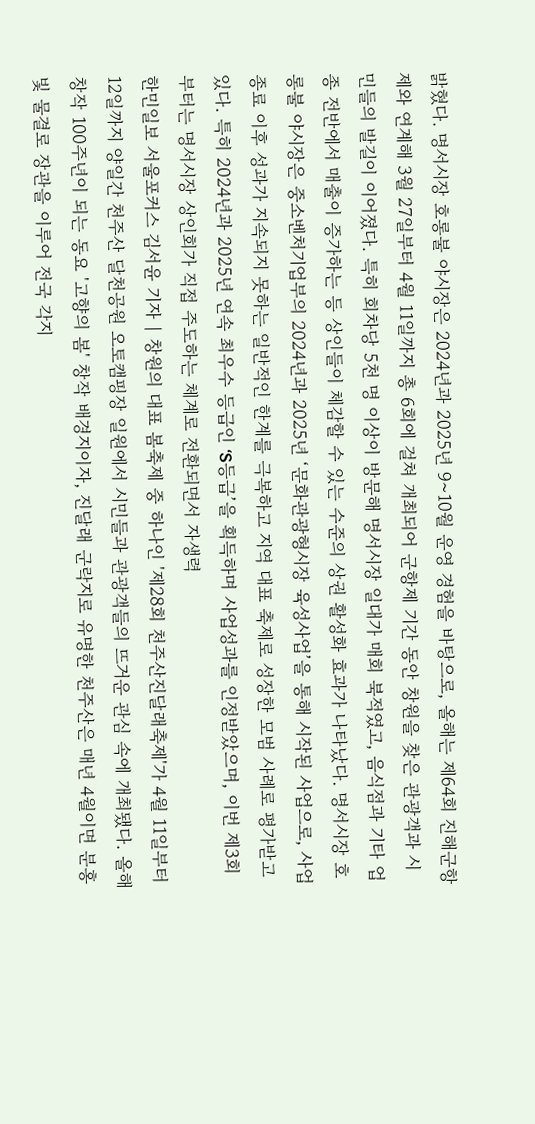밝혔다. 명서시장 호롱불 야시장은 2024년과 2025년 9~10월 운영 경험을 바탕으로, 올해는 제64회 진해군항제와 연계해 3월 27일부터 4월 11일까지 총 6회에 걸쳐 개최되어 군항제 기간 동안 창원을 찾은 관광객과 시민들의 발길이 이어졌다. 특히 회차당 5천 명 이상이 방문해 명서시장 일대가 매회 북적였고, 음식점과 기타 업종 전반에서 매출이 증가하는 등 상인들이 체감할 수 있는 수준의 상권 활성화 효과가 나타났다. 명서시장 호롱불 야시장은 중소벤처기업부의 2024년과 2025년 ‘문화관광형시장 육성사업’을 통해 시작된 사업으로, 사업 종료 이후 성과가 지속되지 못하는 일반적인 한계를 극복하고 지역 대표 축제로 성장한 모범 사례로 평가받고 있다. 특히 2024년과 2025년 연속 최우수 등급인 ‘S등급’을 획득하며 사업성과를 인정받았으며, 이번 제3회부터는 명서시장 상인회가 직접 주도하는 체계로 전환되면서 자생력
한민일보 서울포커스 김서윤 기자 | 창원의 대표 봄축제 중 하나인 '제28회 천주산진달래축제'가 4월 11일부터 12일까지 양일간 천주산 달천공원 오토캠핑장 일원에서 시민들과 관광객들의 뜨거운 관심 속에 개최됐다. 올해 창작 100주년이 되는 동요 '고향의 봄' 창작 배경지이자, 진달래 군락지로 유명한 천주산은 매년 4월이면 분홍빛 물결로 장관을 이루어 전국 각지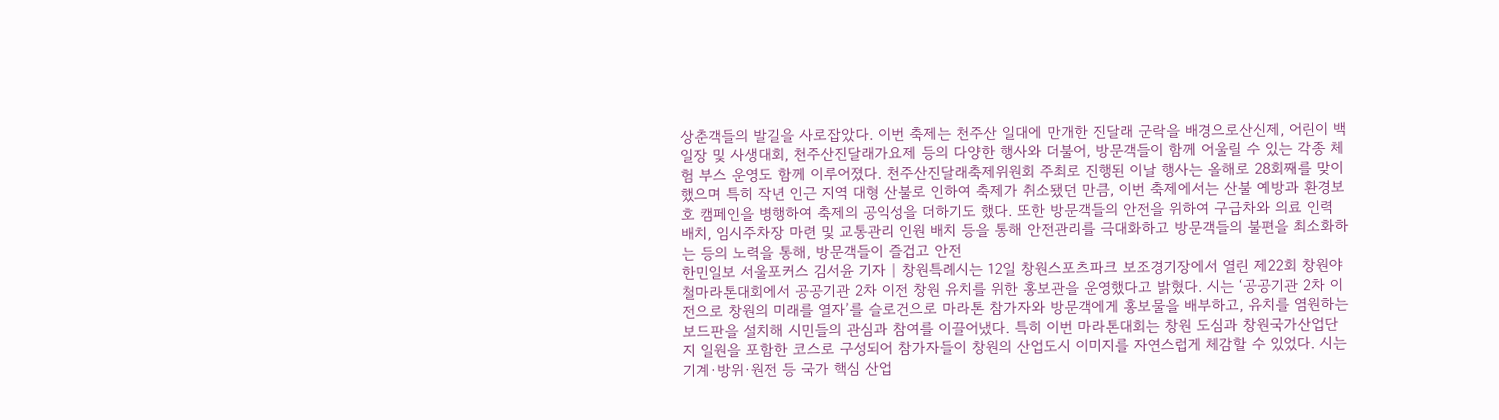상춘객들의 발길을 사로잡았다. 이번 축제는 천주산 일대에 만개한 진달래 군락을 배경으로산신제, 어린이 백일장 및 사생대회, 천주산진달래가요제 등의 다양한 행사와 더불어, 방문객들이 함께 어울릴 수 있는 각종 체험 부스 운영도 함께 이루어졌다. 천주산진달래축제위원회 주최로 진행된 이날 행사는 올해로 28회째를 맞이했으며 특히 작년 인근 지역 대형 산불로 인하여 축제가 취소됐던 만큼, 이번 축제에서는 산불 예방과 환경보호 캠페인을 병행하여 축제의 공익성을 더하기도 했다. 또한 방문객들의 안전을 위하여 구급차와 의료 인력 배치, 임시주차장 마련 및 교통관리 인원 배치 등을 통해 안전관리를 극대화하고 방문객들의 불편을 최소화하는 등의 노력을 통해, 방문객들이 즐겁고 안전
한민일보 서울포커스 김서윤 기자 | 창원특례시는 12일 창원스포츠파크 보조경기장에서 열린 제22회 창원야철마라톤대회에서 공공기관 2차 이전 창원 유치를 위한 홍보관을 운영했다고 밝혔다. 시는 ‘공공기관 2차 이전으로 창원의 미래를 열자’를 슬로건으로 마라톤 참가자와 방문객에게 홍보물을 배부하고, 유치를 염원하는 보드판을 설치해 시민들의 관심과 참여를 이끌어냈다. 특히 이번 마라톤대회는 창원 도심과 창원국가산업단지 일원을 포함한 코스로 구성되어 참가자들이 창원의 산업도시 이미지를 자연스럽게 체감할 수 있었다. 시는 기계·방위·원전 등 국가 핵심 산업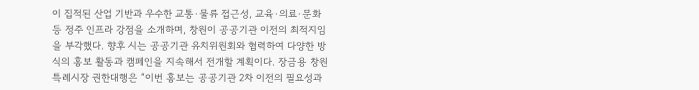이 집적된 산업 기반과 우수한 교통·물류 접근성, 교육·의료·문화 등 정주 인프라 강점을 소개하며, 창원이 공공기관 이전의 최적지임을 부각했다. 향후 시는 공공기관 유치위원회와 협력하여 다양한 방식의 홍보 활동과 캠페인을 지속해서 전개할 계획이다. 장금용 창원특례시장 권한대행은 “이번 홍보는 공공기관 2차 이전의 필요성과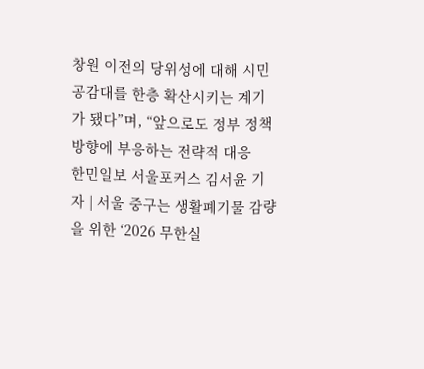창원 이전의 당위성에 대해 시민 공감대를 한층 확산시키는 계기가 됐다”며, “앞으로도 정부 정책 방향에 부응하는 전략적 대응
한민일보 서울포커스 김서윤 기자 | 서울 중구는 생활폐기물 감량을 위한 ‘2026 무한실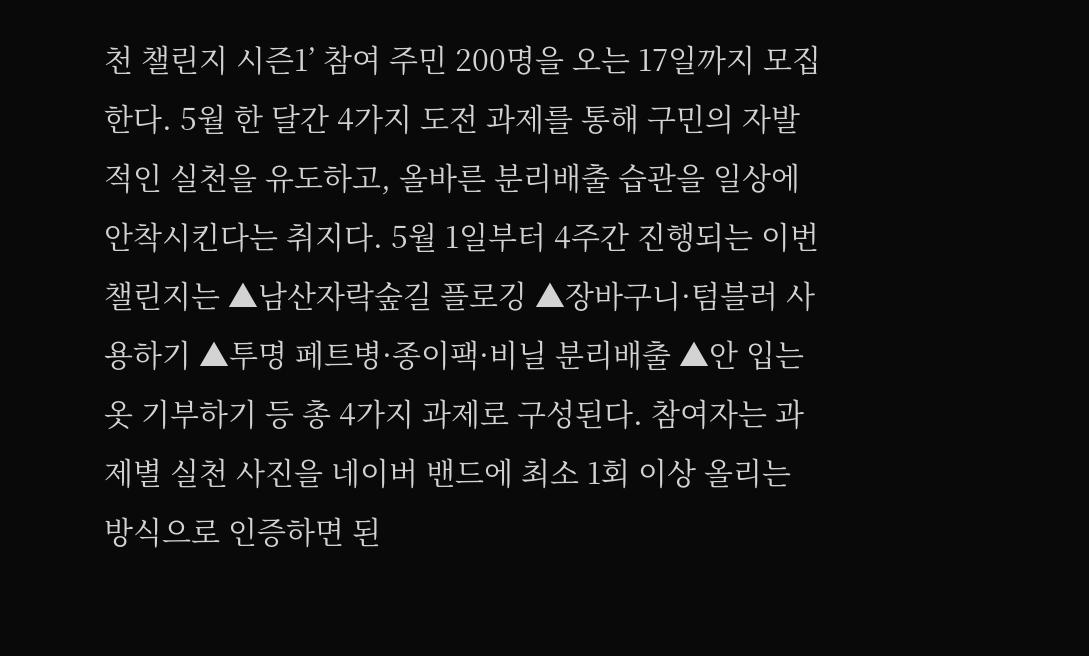천 챌린지 시즌1’ 참여 주민 200명을 오는 17일까지 모집한다. 5월 한 달간 4가지 도전 과제를 통해 구민의 자발적인 실천을 유도하고, 올바른 분리배출 습관을 일상에 안착시킨다는 취지다. 5월 1일부터 4주간 진행되는 이번 챌린지는 ▲남산자락숲길 플로깅 ▲장바구니·텀블러 사용하기 ▲투명 페트병·종이팩·비닐 분리배출 ▲안 입는 옷 기부하기 등 총 4가지 과제로 구성된다. 참여자는 과제별 실천 사진을 네이버 밴드에 최소 1회 이상 올리는 방식으로 인증하면 된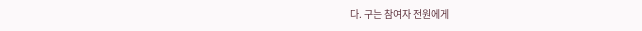다. 구는 참여자 전원에게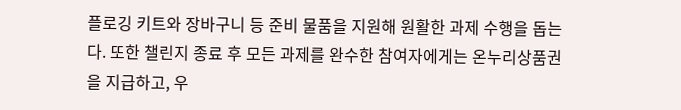플로깅 키트와 장바구니 등 준비 물품을 지원해 원활한 과제 수행을 돕는다. 또한 챌린지 종료 후 모든 과제를 완수한 참여자에게는 온누리상품권을 지급하고, 우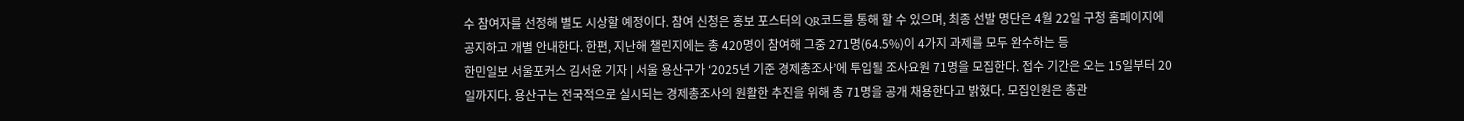수 참여자를 선정해 별도 시상할 예정이다. 참여 신청은 홍보 포스터의 QR코드를 통해 할 수 있으며, 최종 선발 명단은 4월 22일 구청 홈페이지에 공지하고 개별 안내한다. 한편, 지난해 챌린지에는 총 420명이 참여해 그중 271명(64.5%)이 4가지 과제를 모두 완수하는 등
한민일보 서울포커스 김서윤 기자 | 서울 용산구가 ‘2025년 기준 경제총조사’에 투입될 조사요원 71명을 모집한다. 접수 기간은 오는 15일부터 20일까지다. 용산구는 전국적으로 실시되는 경제총조사의 원활한 추진을 위해 총 71명을 공개 채용한다고 밝혔다. 모집인원은 총관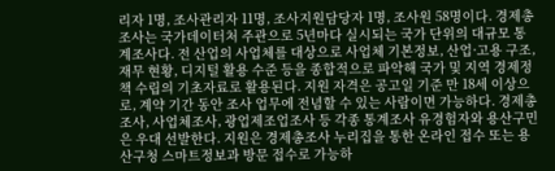리자 1명, 조사관리자 11명, 조사지원담당자 1명, 조사원 58명이다. 경제총조사는 국가데이터처 주관으로 5년마다 실시되는 국가 단위의 대규모 통계조사다. 전 산업의 사업체를 대상으로 사업체 기본정보, 산업·고용 구조, 재무 현황, 디지털 활용 수준 등을 종합적으로 파악해 국가 및 지역 경제정책 수립의 기초자료로 활용된다. 지원 자격은 공고일 기준 만 18세 이상으로, 계약 기간 동안 조사 업무에 전념할 수 있는 사람이면 가능하다. 경제총조사, 사업체조사, 광업제조업조사 등 각종 통계조사 유경험자와 용산구민은 우대 선발한다. 지원은 경제총조사 누리집을 통한 온라인 접수 또는 용산구청 스마트정보과 방문 접수로 가능하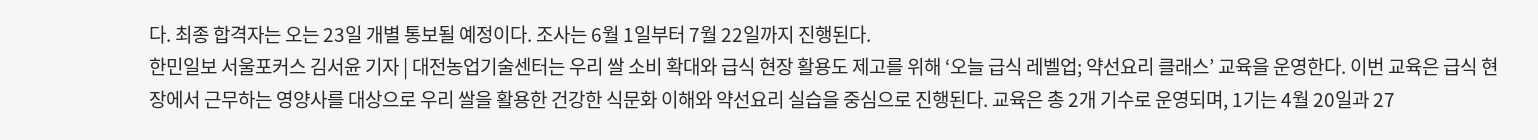다. 최종 합격자는 오는 23일 개별 통보될 예정이다. 조사는 6월 1일부터 7월 22일까지 진행된다.
한민일보 서울포커스 김서윤 기자 | 대전농업기술센터는 우리 쌀 소비 확대와 급식 현장 활용도 제고를 위해 ‘오늘 급식 레벨업; 약선요리 클래스’ 교육을 운영한다. 이번 교육은 급식 현장에서 근무하는 영양사를 대상으로 우리 쌀을 활용한 건강한 식문화 이해와 약선요리 실습을 중심으로 진행된다. 교육은 총 2개 기수로 운영되며, 1기는 4월 20일과 27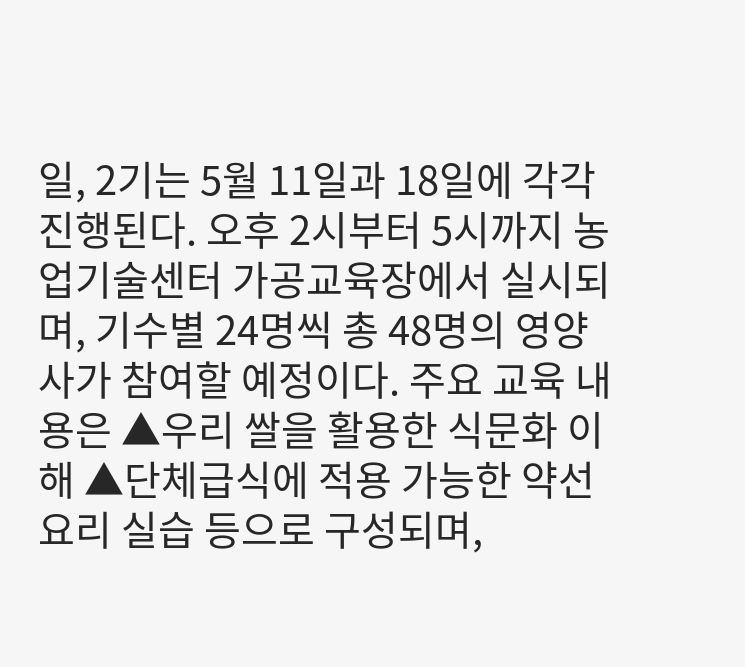일, 2기는 5월 11일과 18일에 각각 진행된다. 오후 2시부터 5시까지 농업기술센터 가공교육장에서 실시되며, 기수별 24명씩 총 48명의 영양사가 참여할 예정이다. 주요 교육 내용은 ▲우리 쌀을 활용한 식문화 이해 ▲단체급식에 적용 가능한 약선요리 실습 등으로 구성되며,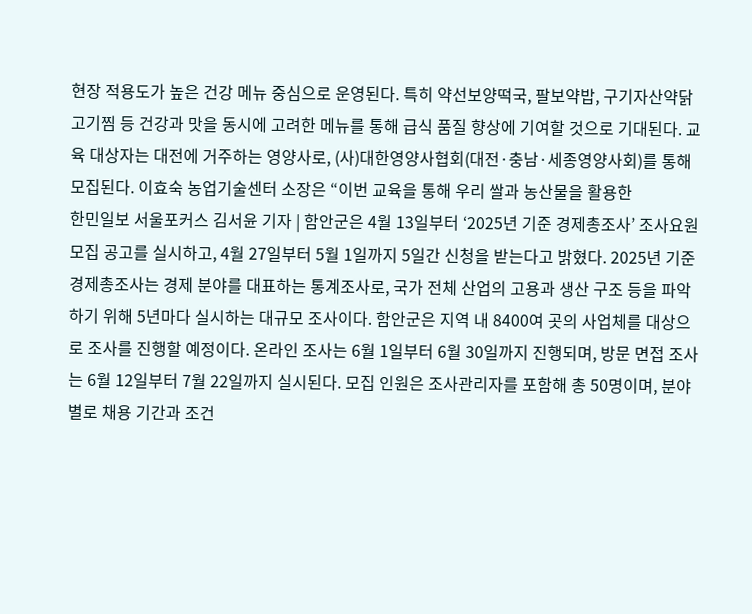현장 적용도가 높은 건강 메뉴 중심으로 운영된다. 특히 약선보양떡국, 팔보약밥, 구기자산약닭고기찜 등 건강과 맛을 동시에 고려한 메뉴를 통해 급식 품질 향상에 기여할 것으로 기대된다. 교육 대상자는 대전에 거주하는 영양사로, (사)대한영양사협회(대전·충남·세종영양사회)를 통해 모집된다. 이효숙 농업기술센터 소장은 “이번 교육을 통해 우리 쌀과 농산물을 활용한
한민일보 서울포커스 김서윤 기자 | 함안군은 4월 13일부터 ‘2025년 기준 경제총조사’ 조사요원 모집 공고를 실시하고, 4월 27일부터 5월 1일까지 5일간 신청을 받는다고 밝혔다. 2025년 기준 경제총조사는 경제 분야를 대표하는 통계조사로, 국가 전체 산업의 고용과 생산 구조 등을 파악하기 위해 5년마다 실시하는 대규모 조사이다. 함안군은 지역 내 8400여 곳의 사업체를 대상으로 조사를 진행할 예정이다. 온라인 조사는 6월 1일부터 6월 30일까지 진행되며, 방문 면접 조사는 6월 12일부터 7월 22일까지 실시된다. 모집 인원은 조사관리자를 포함해 총 50명이며, 분야별로 채용 기간과 조건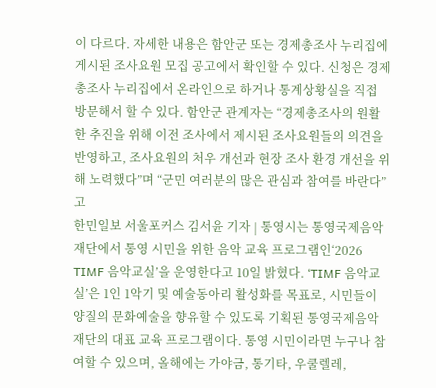이 다르다. 자세한 내용은 함안군 또는 경제총조사 누리집에 게시된 조사요원 모집 공고에서 확인할 수 있다. 신청은 경제총조사 누리집에서 온라인으로 하거나 통계상황실을 직접 방문해서 할 수 있다. 함안군 관계자는 “경제총조사의 원활한 추진을 위해 이전 조사에서 제시된 조사요원들의 의견을 반영하고, 조사요원의 처우 개선과 현장 조사 환경 개선을 위해 노력했다”며 “군민 여러분의 많은 관심과 참여를 바란다”고
한민일보 서울포커스 김서윤 기자 | 통영시는 통영국제음악재단에서 통영 시민을 위한 음악 교육 프로그램인‘2026 TIMF 음악교실’을 운영한다고 10일 밝혔다. ‘TIMF 음악교실’은 1인 1악기 및 예술동아리 활성화를 목표로, 시민들이 양질의 문화예술을 향유할 수 있도록 기획된 통영국제음악재단의 대표 교육 프로그램이다. 통영 시민이라면 누구나 참여할 수 있으며, 올해에는 가야금, 통기타, 우쿨렐레,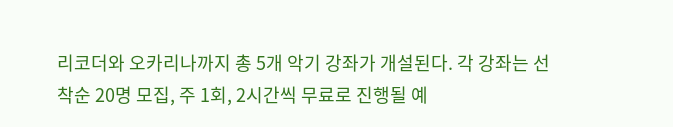리코더와 오카리나까지 총 5개 악기 강좌가 개설된다. 각 강좌는 선착순 20명 모집, 주 1회, 2시간씩 무료로 진행될 예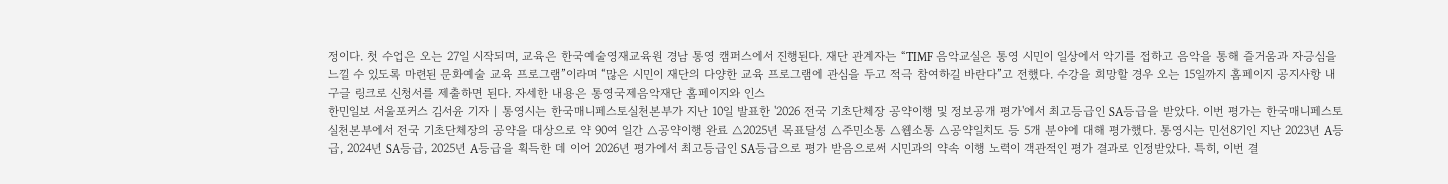정이다. 첫 수업은 오는 27일 시작되며, 교육은 한국예술영재교육원 경남 통영 캠퍼스에서 진행된다. 재단 관계자는 “TIMF 음악교실은 통영 시민이 일상에서 악기를 접하고 음악을 통해 즐거움과 자긍심을 느낄 수 있도록 마련된 문화예술 교육 프로그램”이라며 “많은 시민이 재단의 다양한 교육 프로그램에 관심을 두고 적극 참여하길 바란다”고 전했다. 수강을 희망할 경우 오는 15일까지 홈페이지 공지사항 내 구글 링크로 신청서를 제출하면 된다. 자세한 내용은 통영국제음악재단 홈페이지와 인스
한민일보 서울포커스 김서윤 기자 | 통영시는 한국매니페스토실천본부가 지난 10일 발표한 '2026 전국 기초단체장 공약이행 및 정보공개 평가'에서 최고등급인 SA등급을 받았다. 이번 평가는 한국매니페스토실천본부에서 전국 기초단체장의 공약을 대상으로 약 90여 일간 △공약이행 완료 △2025년 목표달성 △주민소통 △웹소통 △공약일치도 등 5개 분야에 대해 평가했다. 통영시는 민선8기인 지난 2023년 A등급, 2024년 SA등급, 2025년 A등급을 획득한 데 이어 2026년 평가에서 최고등급인 SA등급으로 평가 받음으로써 시민과의 약속 이행 노력이 객관적인 평가 결과로 인정받았다. 특히, 이번 결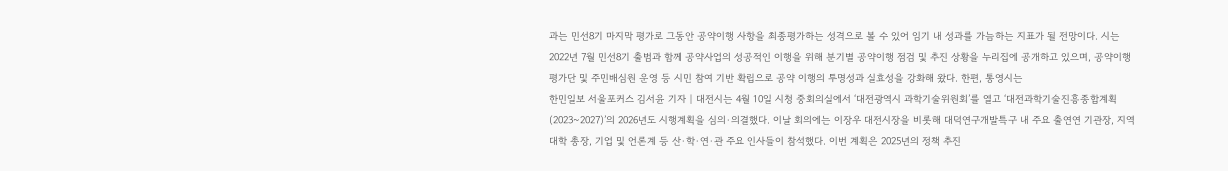과는 민선8기 마지막 평가로 그동안 공약이행 사항을 최종평가하는 성격으로 볼 수 있어 임기 내 성과를 가늠하는 지표가 될 전망이다. 시는 2022년 7월 민선8기 출범과 함께 공약사업의 성공적인 이행을 위해 분기별 공약이행 점검 및 추진 상황을 누리집에 공개하고 있으며, 공약이행 평가단 및 주민배심원 운영 등 시민 참여 기반 확립으로 공약 이행의 투명성과 실효성을 강화해 왔다. 한편, 통영시는
한민일보 서울포커스 김서윤 기자 | 대전시는 4월 10일 시청 중회의실에서 ‘대전광역시 과학기술위원회’를 열고 ‘대전과학기술진흥종합계획(2023~2027)’의 2026년도 시행계획을 심의·의결했다. 이날 회의에는 이장우 대전시장을 비롯해 대덕연구개발특구 내 주요 출연연 기관장, 지역 대학 총장, 기업 및 언론계 등 산·학·연·관 주요 인사들이 참석했다. 이번 계획은 2025년의 정책 추진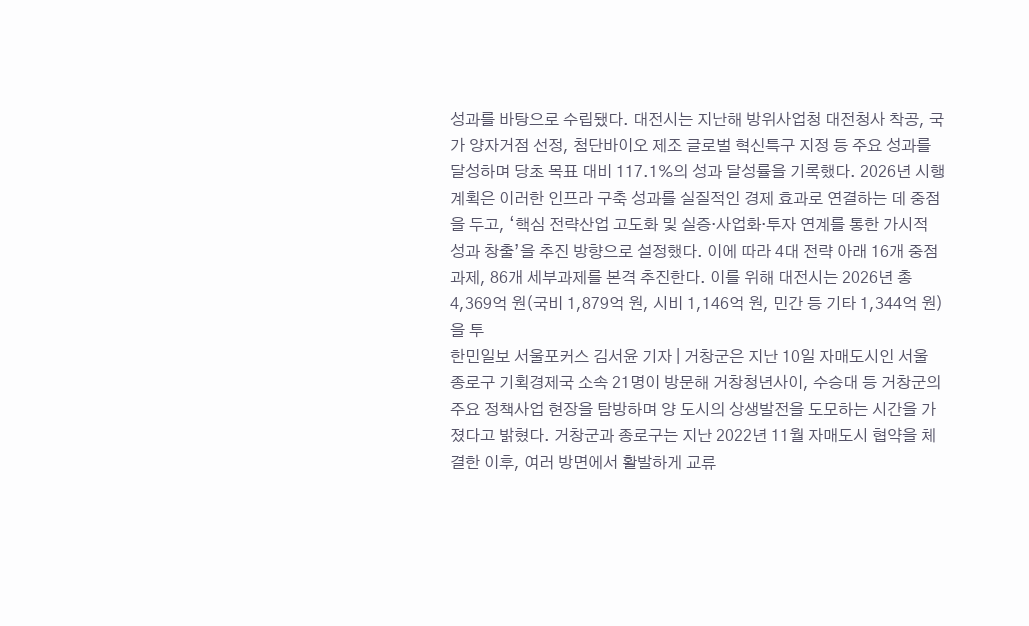성과를 바탕으로 수립됐다. 대전시는 지난해 방위사업청 대전청사 착공, 국가 양자거점 선정, 첨단바이오 제조 글로벌 혁신특구 지정 등 주요 성과를 달성하며 당초 목표 대비 117.1%의 성과 달성률을 기록했다. 2026년 시행계획은 이러한 인프라 구축 성과를 실질적인 경제 효과로 연결하는 데 중점을 두고, ‘핵심 전략산업 고도화 및 실증·사업화·투자 연계를 통한 가시적 성과 창출’을 추진 방향으로 설정했다. 이에 따라 4대 전략 아래 16개 중점과제, 86개 세부과제를 본격 추진한다. 이를 위해 대전시는 2026년 총 4,369억 원(국비 1,879억 원, 시비 1,146억 원, 민간 등 기타 1,344억 원)을 투
한민일보 서울포커스 김서윤 기자 | 거창군은 지난 10일 자매도시인 서울 종로구 기획경제국 소속 21명이 방문해 거창청년사이, 수승대 등 거창군의 주요 정책사업 현장을 탐방하며 양 도시의 상생발전을 도모하는 시간을 가졌다고 밝혔다. 거창군과 종로구는 지난 2022년 11월 자매도시 협약을 체결한 이후, 여러 방면에서 활발하게 교류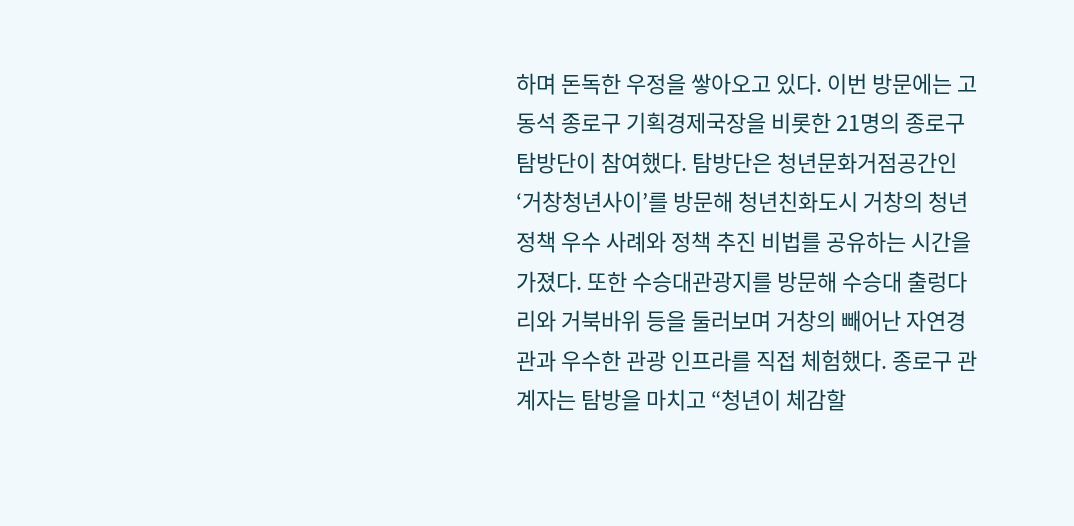하며 돈독한 우정을 쌓아오고 있다. 이번 방문에는 고동석 종로구 기획경제국장을 비롯한 21명의 종로구 탐방단이 참여했다. 탐방단은 청년문화거점공간인 ‘거창청년사이’를 방문해 청년친화도시 거창의 청년정책 우수 사례와 정책 추진 비법를 공유하는 시간을 가졌다. 또한 수승대관광지를 방문해 수승대 출렁다리와 거북바위 등을 둘러보며 거창의 빼어난 자연경관과 우수한 관광 인프라를 직접 체험했다. 종로구 관계자는 탐방을 마치고 “청년이 체감할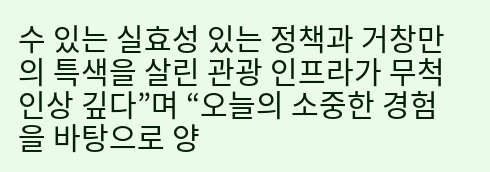수 있는 실효성 있는 정책과 거창만의 특색을 살린 관광 인프라가 무척 인상 깊다”며 “오늘의 소중한 경험을 바탕으로 양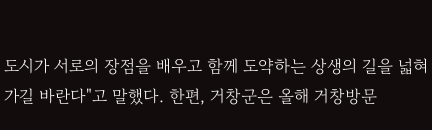도시가 서로의 장점을 배우고 함께 도약하는 상생의 길을 넓혀가길 바란다"고 말했다. 한편, 거창군은 올해 거창방문